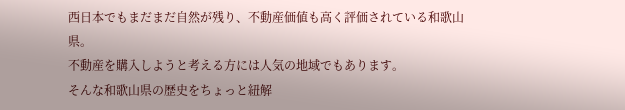西日本でもまだまだ自然が残り、不動産価値も高く評価されている和歌山県。
不動産を購入しようと考える方には人気の地域でもあります。
そんな和歌山県の歴史をちょっと紐解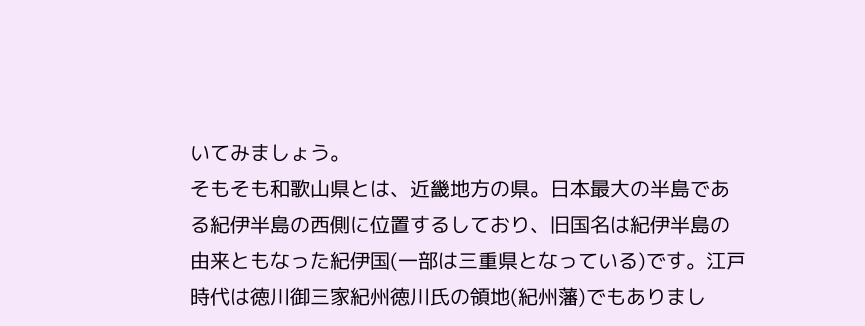いてみましょう。
そもそも和歌山県とは、近畿地方の県。日本最大の半島である紀伊半島の西側に位置するしており、旧国名は紀伊半島の由来ともなった紀伊国(一部は三重県となっている)です。江戸時代は徳川御三家紀州徳川氏の領地(紀州藩)でもありまし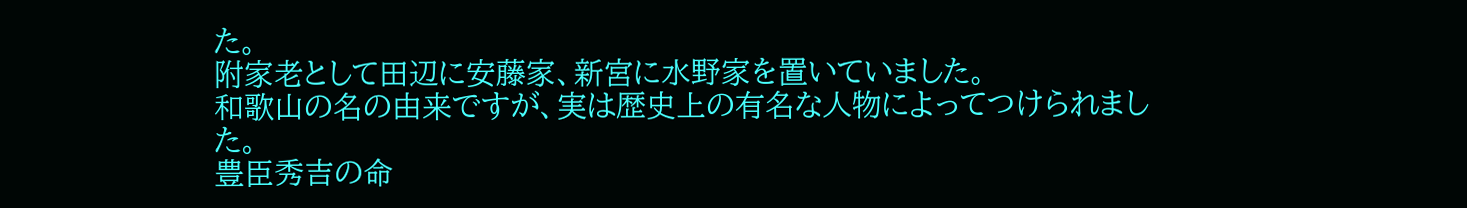た。
附家老として田辺に安藤家、新宮に水野家を置いていました。
和歌山の名の由来ですが、実は歴史上の有名な人物によってつけられました。
豊臣秀吉の命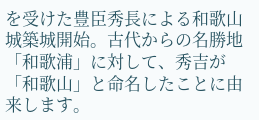を受けた豊臣秀長による和歌山城築城開始。古代からの名勝地「和歌浦」に対して、秀吉が「和歌山」と命名したことに由来します。